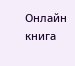Онлайн книга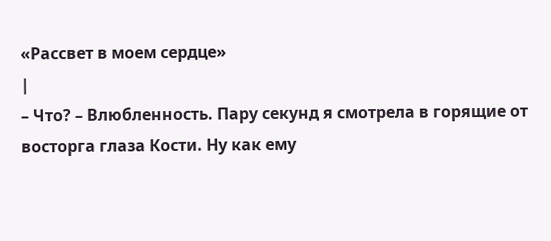«Рассвет в моем сердце»
|
– Что? – Влюбленность. Пару секунд я смотрела в горящие от восторга глаза Кости. Ну как ему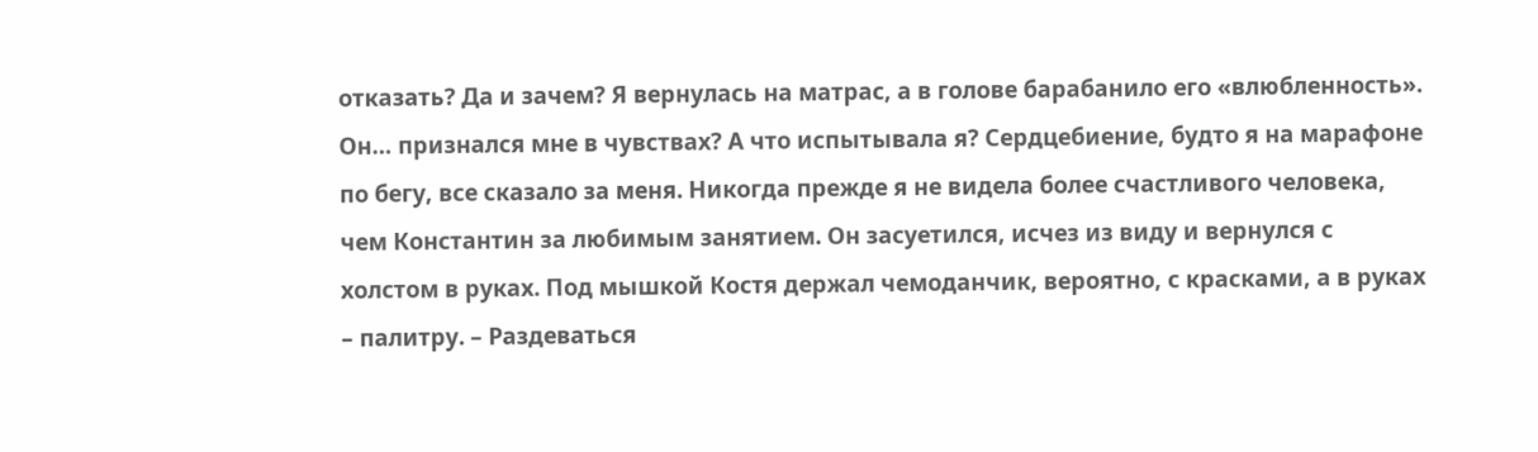отказать? Да и зачем? Я вернулась на матрас, а в голове барабанило его «влюбленность». Он… признался мне в чувствах? А что испытывала я? Сердцебиение, будто я на марафоне по бегу, все сказало за меня. Никогда прежде я не видела более счастливого человека, чем Константин за любимым занятием. Он засуетился, исчез из виду и вернулся с холстом в руках. Под мышкой Костя держал чемоданчик, вероятно, с красками, а в руках – палитру. – Раздеваться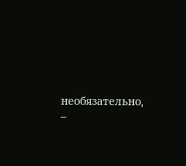необязательно, –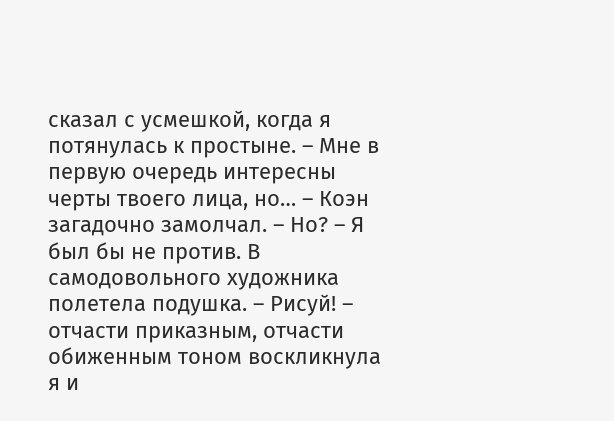сказал с усмешкой, когда я потянулась к простыне. – Мне в первую очередь интересны черты твоего лица, но… – Коэн загадочно замолчал. – Но? – Я был бы не против. В самодовольного художника полетела подушка. – Рисуй! – отчасти приказным, отчасти обиженным тоном воскликнула я и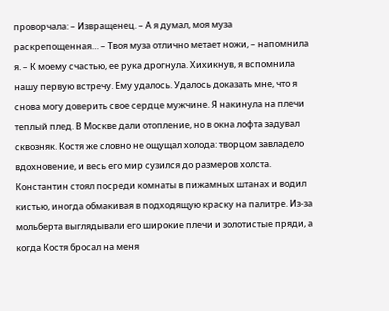проворчала: – Извращенец. – А я думал, моя муза раскрепощенная… – Твоя муза отлично метает ножи, – напомнила я. – К моему счастью, ее рука дрогнула. Хихикнув, я вспомнила нашу первую встречу. Ему удалось. Удалось доказать мне, что я снова могу доверить свое сердце мужчине. Я накинула на плечи теплый плед. В Москве дали отопление, но в окна лофта задувал сквозняк. Костя же словно не ощущал холода: творцом завладело вдохновение, и весь его мир сузился до размеров холста. Константин стоял посреди комнаты в пижамных штанах и водил кистью, иногда обмакивая в подходящую краску на палитре. Из-за мольберта выглядывали его широкие плечи и золотистые пряди, а когда Костя бросал на меня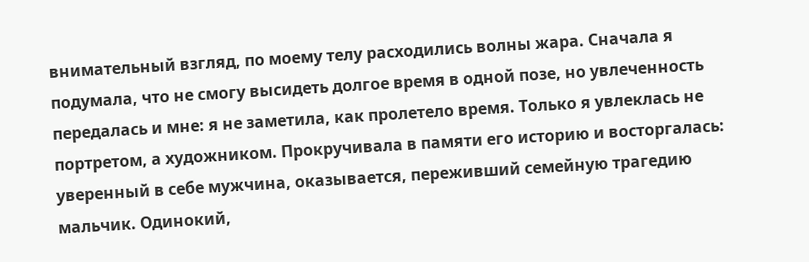внимательный взгляд, по моему телу расходились волны жара. Сначала я подумала, что не смогу высидеть долгое время в одной позе, но увлеченность передалась и мне: я не заметила, как пролетело время. Только я увлеклась не портретом, а художником. Прокручивала в памяти его историю и восторгалась: уверенный в себе мужчина, оказывается, переживший семейную трагедию мальчик. Одинокий,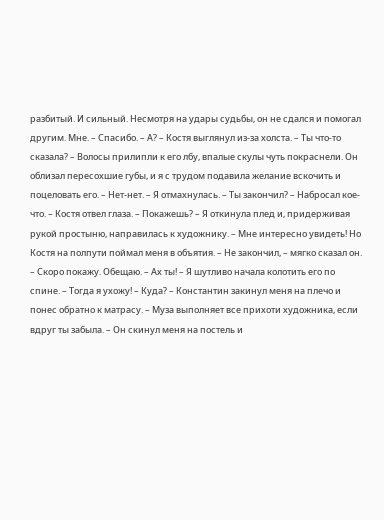разбитый. И сильный. Несмотря на удары судьбы, он не сдался и помогал другим. Мне. – Спасибо. – А? – Костя выглянул из-за холста. – Ты что-то сказала? – Волосы прилипли к его лбу, впалые скулы чуть покраснели. Он облизал пересохшие губы, и я с трудом подавила желание вскочить и поцеловать его. – Нет-нет. – Я отмахнулась. – Ты закончил? – Набросал кое-что. – Костя отвел глаза. – Покажешь? – Я откинула плед и, придерживая рукой простыню, направилась к художнику. – Мне интересно увидеть! Но Костя на полпути поймал меня в объятия. – Не закончил, – мягко сказал он. – Скоро покажу. Обещаю. – Ах ты! – Я шутливо начала колотить его по спине. – Тогда я ухожу! – Куда? – Константин закинул меня на плечо и понес обратно к матрасу. – Муза выполняет все прихоти художника, если вдруг ты забыла. – Он скинул меня на постель и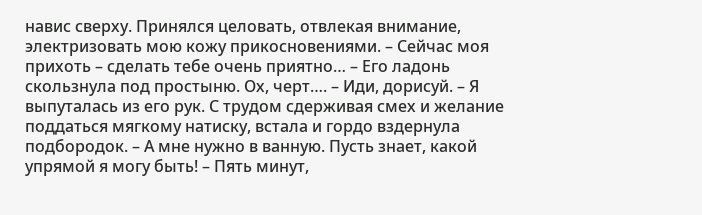навис сверху. Принялся целовать, отвлекая внимание, электризовать мою кожу прикосновениями. – Сейчас моя прихоть – сделать тебе очень приятно… – Его ладонь скользнула под простыню. Ох, черт…. – Иди, дорисуй. – Я выпуталась из его рук. С трудом сдерживая смех и желание поддаться мягкому натиску, встала и гордо вздернула подбородок. – А мне нужно в ванную. Пусть знает, какой упрямой я могу быть! – Пять минут,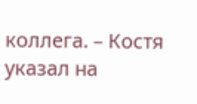коллега. – Костя указал на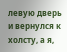левую дверь и вернулся к холсту, а я,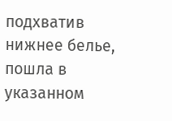подхватив нижнее белье, пошла в указанном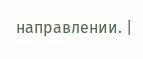направлении. |